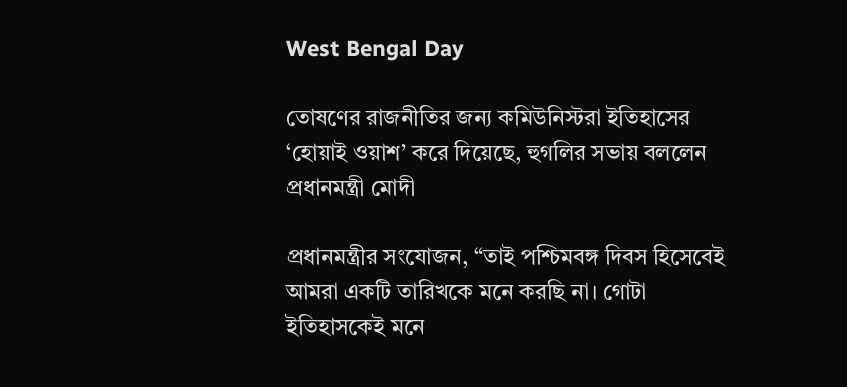West Bengal Day

তোষণের রাজনীতির জন্য কমিউনিস্টরা ইতিহাসের ‘হোয়াই ওয়াশ’ করে দিয়েছে, হুগলির সভায় বললেন প্রধানমন্ত্রী মোদী

প্রধানমন্ত্রীর সংযোজন, “তাই পশ্চিমবঙ্গ দিবস হিসেবেই আমরা একটি তারিখকে মনে করছি না। গোটা ইতিহাসকেই মনে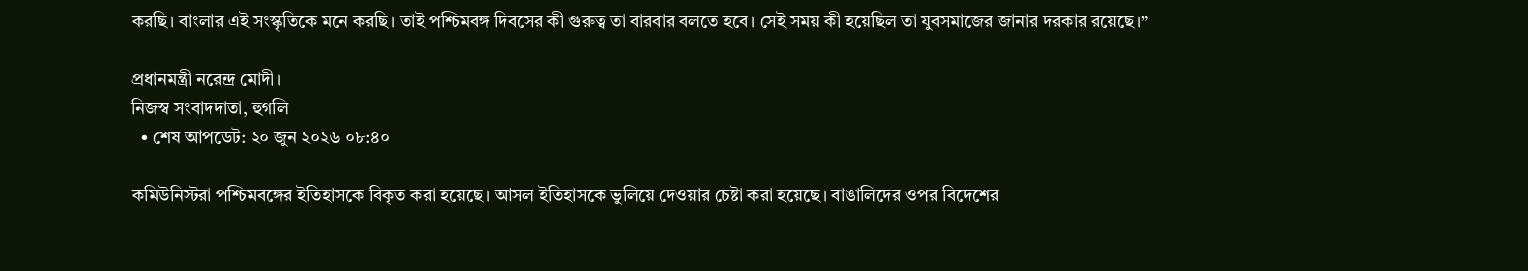করছি। বাংলার এই সংস্কৃতিকে মনে করছি। তাই পশ্চিমবঙ্গ দিবসের কী গুরুত্ব তা বারবার বলতে হবে। সেই সময় কী হয়েছিল তা যুবসমাজের জানার দরকার রয়েছে।”

প্রধানমন্ত্রী নরেন্দ্র মোদী।
নিজস্ব সংবাদদাতা, হুগলি
  • শেষ আপডেট: ২০ জুন ২০২৬ ০৮:৪০

কমিউনিস্টরা পশ্চিমবঙ্গের ইতিহাসকে বিকৃত করা হয়েছে। আসল ইতিহাসকে ভুলিয়ে দেওয়ার চেষ্টা করা হয়েছে। বাঙালিদের ওপর বিদেশের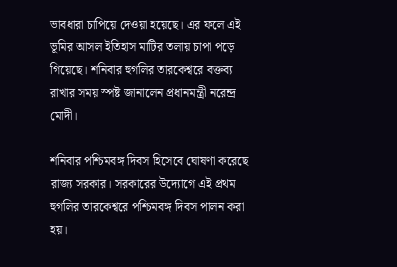ভাবধারা চাপিয়ে দেওয়া হয়েছে। এর ফলে এই ভূমির আসল ইতিহাস মাটির তলায় চাপা পড়ে গিয়েছে। শনিবার হুগলির তারকেশ্বরে বক্তব্য রাখার সময় স্পষ্ট জানালেন প্রধানমন্ত্রী নরেন্দ্র মোদী।

শনিবার পশ্চিমবঙ্গ দিবস হিসেবে ঘোষণা করেছে রাজ‍্য সরকার। সরকারের উদ্যোগে এই প্রথম হুগলির তারকেশ্বরে পশ্চিমবঙ্গ দিবস পালন করা হয়।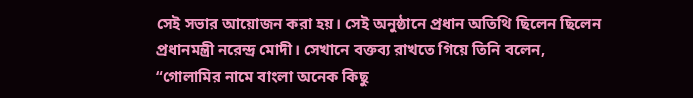সেই সভার আয়োজন করা হয়। সেই অনুষ্ঠানে প্রধান অতিথি ছিলেন ছিলেন প্রধানমন্ত্রী নরেন্দ্র মোদী। সেখানে বক্তব্য রাখতে গিয়ে তিনি বলেন, “গোলামির নামে বাংলা অনেক কিছু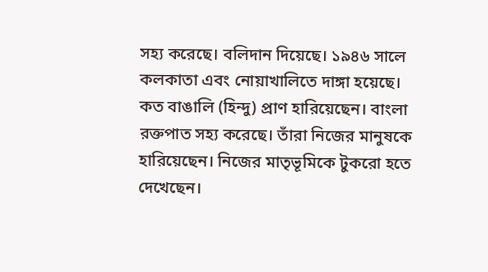সহ‍্য করেছে। বলিদান দিয়েছে। ১৯৪৬ সালে কলকাতা এবং নোয়াখালিতে দাঙ্গা হয়েছে। কত বাঙালি (হিন্দু) প্রাণ হারিয়েছেন। বাংলা রক্তপাত সহ‍্য করেছে। তাঁরা নিজের মানুষকে হারিয়েছেন। নিজের মাতৃভূমিকে টুকরো হতে দেখেছেন।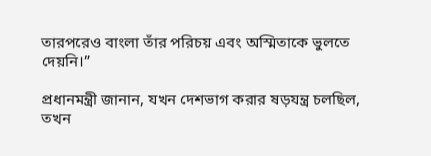তারপরেও বাংলা তাঁর পরিচয় এবং অস্মিতাকে ভুলতে দেয়নি।”

প্রধানমন্ত্রী জানান, যখন দেশভাগ করার ষড়যন্ত্র চলছিল, তখন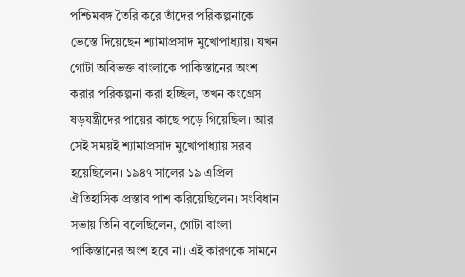পশ্চিমবঙ্গ তৈরি করে তাঁদের পরিকল্পনাকে ভেস্তে দিয়েছেন শ‍্যামাপ্রসাদ মুখোপাধ‍্যায়। যখন গোটা অবিভক্ত বাংলাকে পাকিস্তানের অংশ করার পরিকল্পনা করা হচ্ছিল, তখন কংগ্রেস ষড়যন্ত্রীদের পায়ের কাছে পড়ে গিয়েছিল। আর সেই সময়ই শ‍্যামাপ্রসাদ মুখোপাধ‍্যায় সরব হয়েছিলেন। ১৯৪৭ সালের ১৯ এপ্রিল ঐতিহাসিক প্রস্তাব পাশ করিয়েছিলেন। সংবিধান সভায় তিনি বলেছিলেন, গোটা বাংলা পাকিস্তানের অংশ হবে না। এই কারণকে সামনে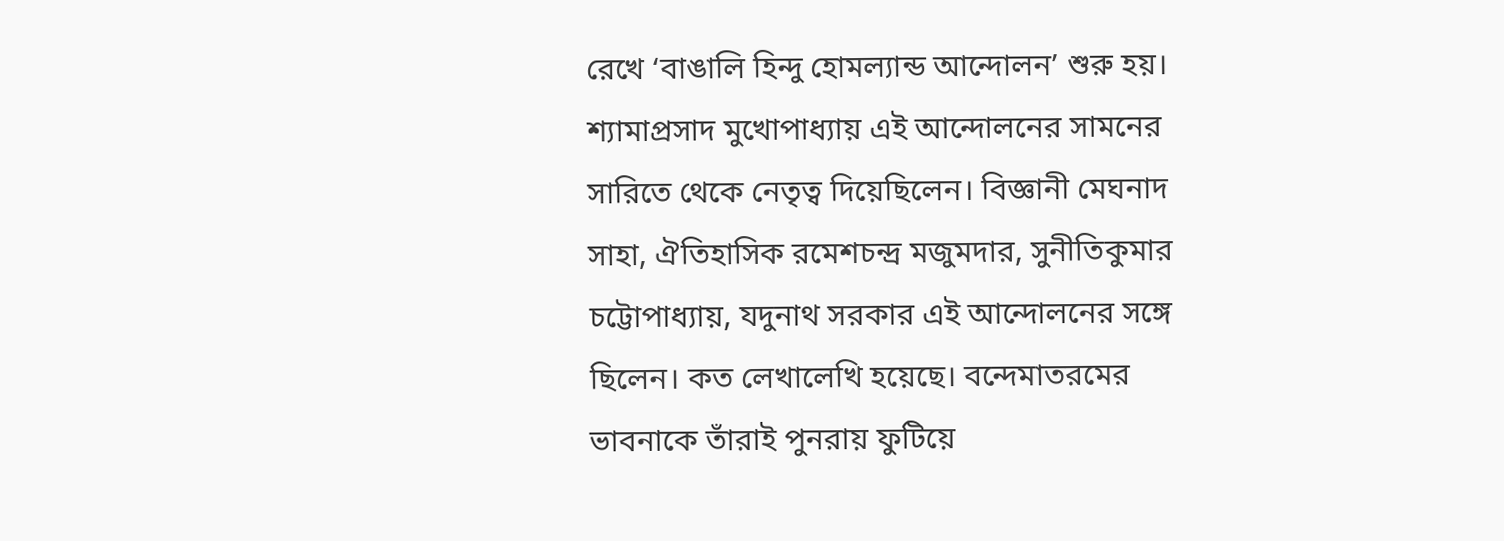রেখে ‘বাঙালি হিন্দু হোমল‍্যান্ড আন্দোলন’ শুরু হয়। শ‍্যামাপ্রসাদ মুখোপাধ্যায় এই আন্দোলনের সামনের সারিতে থেকে নেতৃত্ব দিয়েছিলেন। বিজ্ঞানী মেঘনাদ সাহা, ঐতিহাসিক রমেশচন্দ্র মজুমদার, সুনীতিকুমার চট্টোপাধ্যায়, যদুনাথ সরকার এই আন্দোলনের সঙ্গে ছিলেন। কত লেখালেখি হয়েছে। বন্দেমাতরমের ভাবনাকে তাঁরাই পুনরায় ফুটিয়ে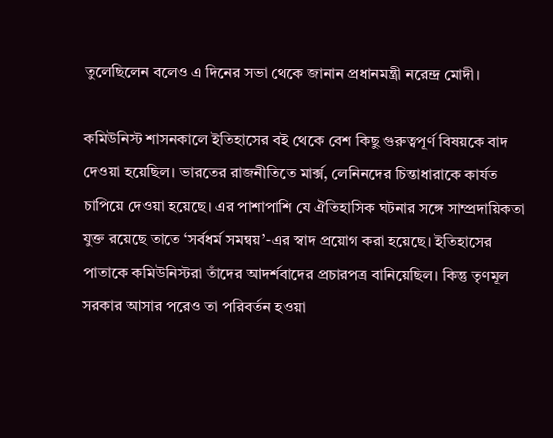তুলেছিলেন বলেও এ দিনের সভা থেকে জানান প্রধানমন্ত্রী নরেন্দ্র মোদী।

কমিউনিস্ট শাসনকালে ইতিহাসের বই থেকে বেশ কিছু গুরুত্বপূর্ণ বিষয়কে বাদ দেওয়া হয়েছিল। ভারতের রাজনীতিতে মার্ক্স, লেনিনদের চিন্তাধারাকে কার্যত চাপিয়ে দেওয়া হয়েছে। এর পাশাপাশি যে ঐতিহাসিক ঘটনার সঙ্গে সাম্প্রদায়িকতা যুক্ত রয়েছে তাতে ‘সর্বধর্ম সমন্বয়’-এর স্বাদ প্রয়োগ করা হয়েছে। ইতিহাসের পাতাকে কমিউনিস্টরা তাঁদের আদর্শবাদের প্রচারপত্র বানিয়েছিল। কিন্তু তৃণমূল সরকার আসার পরেও তা পরিবর্তন হওয়া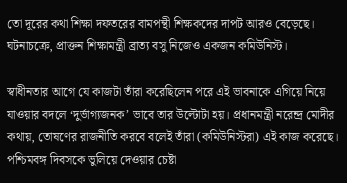তো দূরের কথা শিক্ষা দফতরের বামপন্থী শিক্ষকদের দাপট আরও বেড়েছে। ঘটনাচক্রে, প্রাক্তন শিক্ষামন্ত্রী ব্রাত‍্য বসু নিজেও একজন কমিউনিস্ট।

স্বাধীনতার আগে যে কাজটা তাঁরা করেছিলেন পরে এই ভাবনাকে এগিয়ে নিয়ে যাওয়ার বদলে ‘দুর্ভাগ্যজনক’ ভাবে তার উল্টোটা হয়। প্রধানমন্ত্রী নরেন্দ্র মোদীর কথায়, তোষণের রাজনীতি করবে বলেই তাঁরা (কমিউনিস্টরা) এই কাজ করেছে। পশ্চিমবঙ্গ দিবসকে ভুলিয়ে দেওয়ার চেষ্টা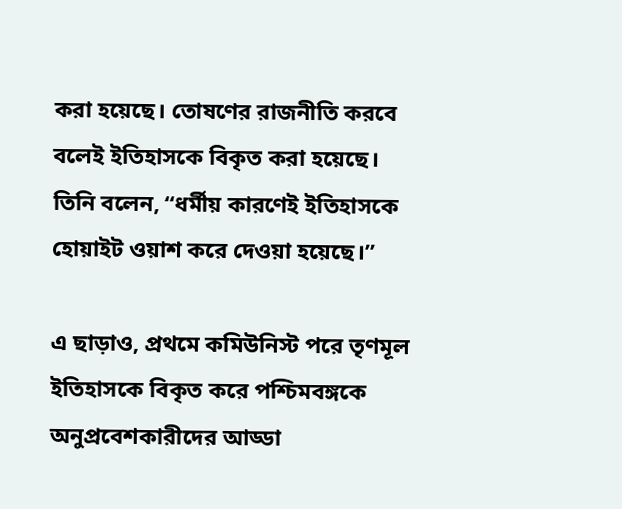করা হয়েছে। তোষণের রাজনীতি করবে বলেই ইতিহাসকে বিকৃত করা হয়েছে। তিনি বলেন, “ধর্মীয় কারণেই ইতিহাসকে হোয়াইট ওয়াশ করে দেওয়া হয়েছে।”

এ ছাড়াও, প্রথমে কমিউনিস্ট পরে তৃণমূল ইতিহাসকে বিকৃত করে পশ্চিমবঙ্গকে অনুপ্রবেশকারীদের আড্ডা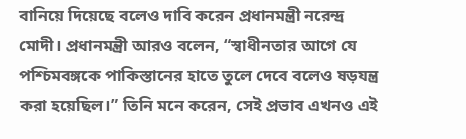বানিয়ে দিয়েছে বলেও দাবি করেন প্রধানমন্ত্রী নরেন্দ্র মোদী। প্রধানমন্ত্রী আরও বলেন, “স্বাধীনতার আগে যে পশ্চিমবঙ্গকে পাকিস্তানের হাতে তুলে দেবে বলেও ষড়যন্ত্র করা হয়েছিল।” তিনি মনে করেন, সেই প্রভাব এখনও এই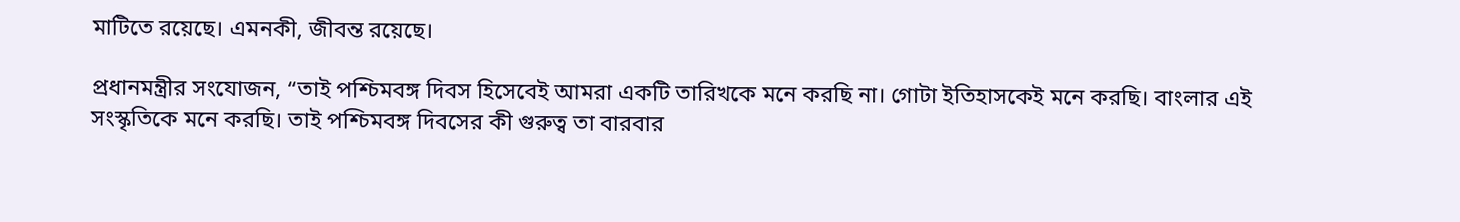মাটিতে রয়েছে। এমনকী, জীবন্ত রয়েছে।

প্রধানমন্ত্রীর সংযোজন, “তাই পশ্চিমবঙ্গ দিবস হিসেবেই আমরা একটি তারিখকে মনে করছি না। গোটা ইতিহাসকেই মনে করছি। বাংলার এই সংস্কৃতিকে মনে করছি। তাই পশ্চিমবঙ্গ দিবসের কী গুরুত্ব তা বারবার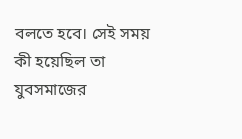বলতে হবে। সেই সময় কী হয়েছিল তা যুবসমাজের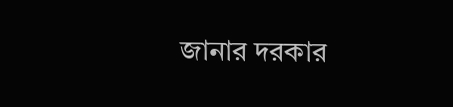জানার দরকার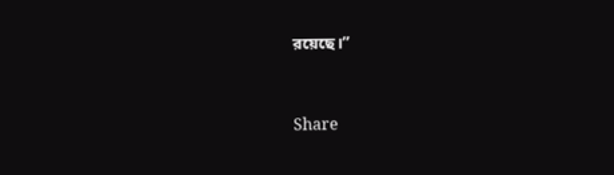রয়েছে।”


Share